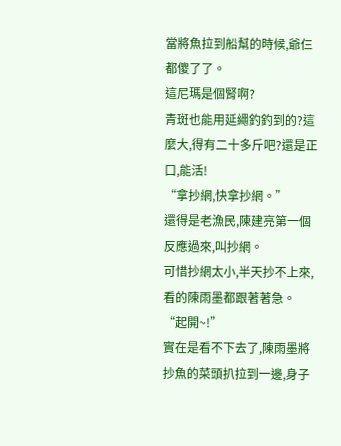當將魚拉到船幫的時候,爺仨都傻了了。
這尼瑪是個腎啊?
青斑也能用延繩釣釣到的?這麼大,得有二十多斤吧?還是正口,能活!
“拿抄網,快拿抄網。”
還得是老漁民,陳建亮第一個反應過來,叫抄網。
可惜抄網太小,半天抄不上來,看的陳雨墨都跟著著急。
“起開~!”
實在是看不下去了,陳雨墨將抄魚的菜頭扒拉到一邊,身子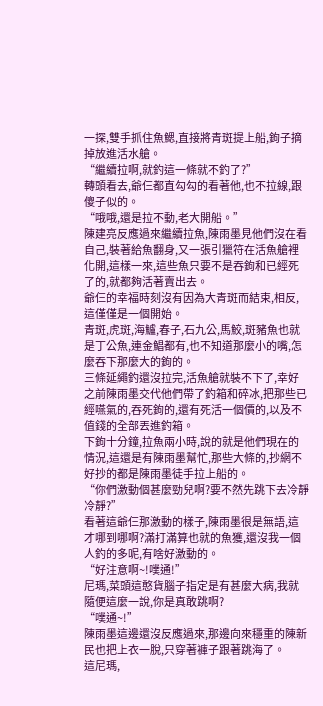一探,雙手抓住魚鰓,直接將青斑提上船,鉤子摘掉放進活水艙。
“繼續拉啊,就釣這一條就不釣了?”
轉頭看去,爺仨都直勾勾的看著他,也不拉線,跟傻子似的。
“哦哦,還是拉不動,老大開船。”
陳建亮反應過來繼續拉魚,陳雨墨見他們沒在看自己,裝著給魚翻身,又一張引獵符在活魚艙裡化開,這樣一來,這些魚只要不是吞鉤和已經死了的,就都夠活著賣出去。
爺仨的幸福時刻沒有因為大青斑而結束,相反,這僅僅是一個開始。
青斑,虎斑,海鱸,春子,石九公,馬鮫,斑豬魚也就是丁公魚,連金鯧都有,也不知道那麼小的嘴,怎麼吞下那麼大的鉤的。
三條延繩釣還沒拉完,活魚艙就裝不下了,幸好之前陳雨墨交代他們帶了釣箱和碎冰,把那些已經嚥氣的,吞死鉤的,還有死活一個價的,以及不值錢的全部丟進釣箱。
下鉤十分鐘,拉魚兩小時,說的就是他們現在的情況,這還是有陳雨墨幫忙,那些大條的,抄網不好抄的都是陳雨墨徒手拉上船的。
“你們激動個甚麼勁兒啊?要不然先跳下去冷靜冷靜?”
看著這爺仨那激動的樣子,陳雨墨很是無語,這才哪到哪啊?滿打滿算也就的魚獲,還沒我一個人釣的多呢,有啥好激動的。
“好注意啊~!噗通!”
尼瑪,菜頭這憨貨腦子指定是有甚麼大病,我就隨便這麼一說,你是真敢跳啊?
“噗通~!”
陳雨墨這邊還沒反應過來,那邊向來穩重的陳新民也把上衣一脫,只穿著褲子跟著跳海了。
這尼瑪,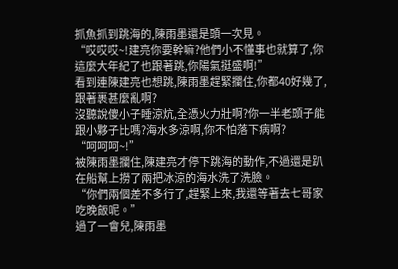抓魚抓到跳海的,陳雨墨還是頭一次見。
“哎哎哎~!建亮你要幹嘛?他們小不懂事也就算了,你這麼大年紀了也跟著跳,你陽氣挺盛啊!”
看到連陳建亮也想跳,陳雨墨趕緊攔住,你都40好幾了,跟著裹甚麼亂啊?
沒聽說傻小子睡涼炕,全憑火力壯啊?你一半老頭子能跟小夥子比嗎?海水多涼啊,你不怕落下病啊?
“呵呵呵~!”
被陳雨墨攔住,陳建亮才停下跳海的動作,不過還是趴在船幫上撈了兩把冰涼的海水洗了洗臉。
“你們兩個差不多行了,趕緊上來,我還等著去七哥家吃晚飯呢。”
過了一會兒,陳雨墨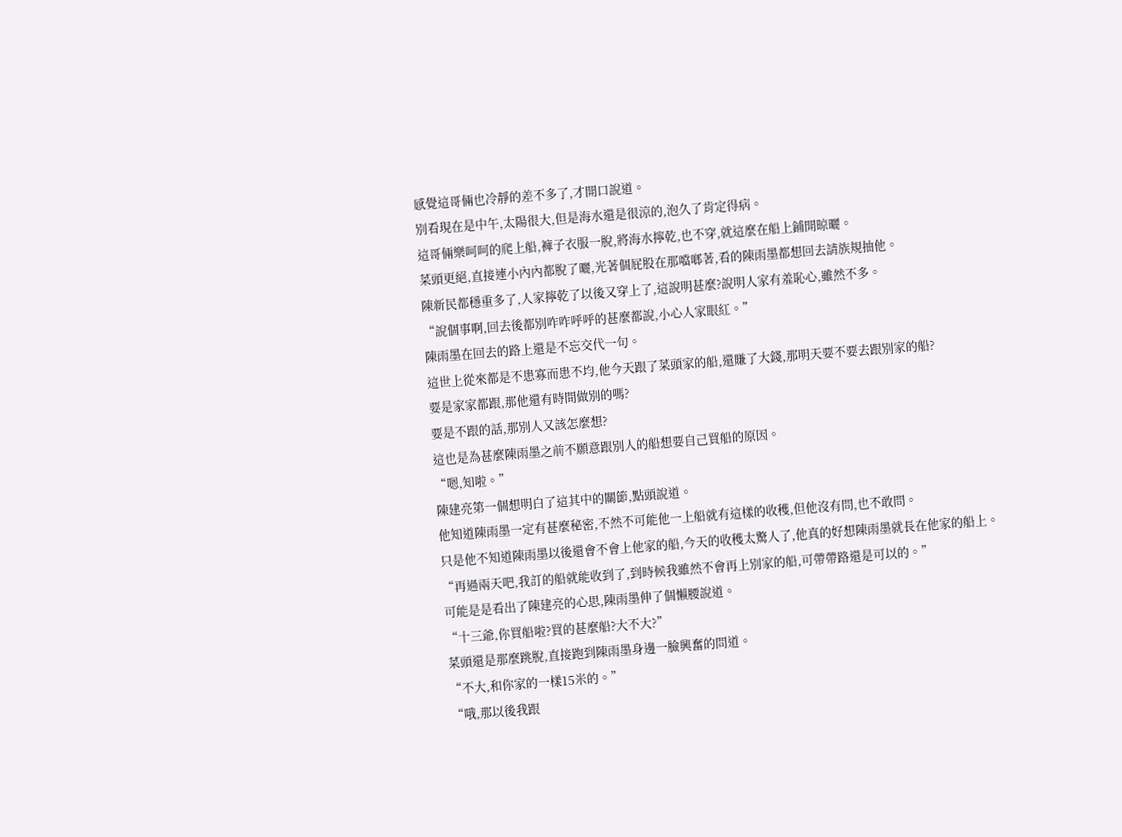感覺這哥倆也冷靜的差不多了,才開口說道。
別看現在是中午,太陽很大,但是海水還是很涼的,泡久了肯定得病。
這哥倆樂呵呵的爬上船,褲子衣服一脫,將海水擰乾,也不穿,就這麼在船上鋪開晾曬。
菜頭更絕,直接連小內內都脫了曬,光著個屁股在那噹啷著,看的陳雨墨都想回去請族規抽他。
陳新民都穩重多了,人家擰乾了以後又穿上了,這說明甚麼?說明人家有羞恥心,雖然不多。
“說個事啊,回去後都別咋咋呼呼的甚麼都說,小心人家眼紅。”
陳雨墨在回去的路上還是不忘交代一句。
這世上從來都是不患寡而患不均,他今天跟了菜頭家的船,還賺了大錢,那明天要不要去跟別家的船?
要是家家都跟,那他還有時間做別的嗎?
要是不跟的話,那別人又該怎麼想?
這也是為甚麼陳雨墨之前不願意跟別人的船想要自己買船的原因。
“嗯,知啦。”
陳建亮第一個想明白了這其中的關節,點頭說道。
他知道陳雨墨一定有甚麼秘密,不然不可能他一上船就有這樣的收穫,但他沒有問,也不敢問。
只是他不知道陳雨墨以後還會不會上他家的船,今天的收穫太驚人了,他真的好想陳雨墨就長在他家的船上。
“再過兩天吧,我訂的船就能收到了,到時候我雖然不會再上別家的船,可帶帶路還是可以的。”
可能是是看出了陳建亮的心思,陳雨墨伸了個懶腰說道。
“十三爺,你買船啦?買的甚麼船?大不大?”
菜頭還是那麼跳脫,直接跑到陳雨墨身邊一臉興奮的問道。
“不大,和你家的一樣15米的。”
“哦,那以後我跟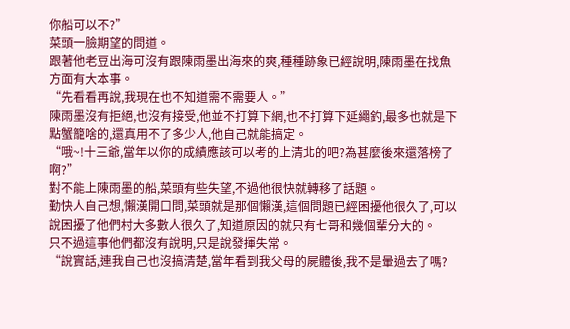你船可以不?”
菜頭一臉期望的問道。
跟著他老豆出海可沒有跟陳雨墨出海來的爽,種種跡象已經說明,陳雨墨在找魚方面有大本事。
“先看看再說,我現在也不知道需不需要人。”
陳雨墨沒有拒絕,也沒有接受,他並不打算下網,也不打算下延繩釣,最多也就是下點蟹籠啥的,還真用不了多少人,他自己就能搞定。
“哦~!十三爺,當年以你的成績應該可以考的上清北的吧?為甚麼後來還落榜了啊?”
對不能上陳雨墨的船,菜頭有些失望,不過他很快就轉移了話題。
勤快人自己想,懶漢開口問,菜頭就是那個懶漢,這個問題已經困擾他很久了,可以說困擾了他們村大多數人很久了,知道原因的就只有七哥和幾個輩分大的。
只不過這事他們都沒有說明,只是說發揮失常。
“說實話,連我自己也沒搞清楚,當年看到我父母的屍體後,我不是暈過去了嗎?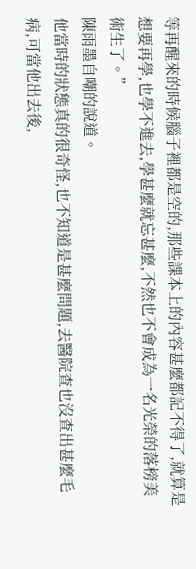等再醒來的時候腦子裡都是空的,那些課本上的內容甚麼都記不得了,就算是想要再學,也學不進去,學甚麼就忘甚麼,不然也不會成為一名光榮的落榜美術生了。”
陳雨墨自嘲的說道。
他當時的狀態真的很奇怪,也不知道是甚麼問題,去醫院查也沒查出甚麼毛病,可當他出去後,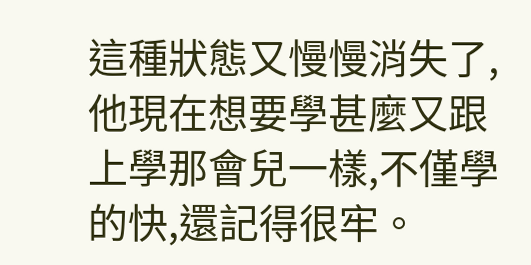這種狀態又慢慢消失了,他現在想要學甚麼又跟上學那會兒一樣,不僅學的快,還記得很牢。